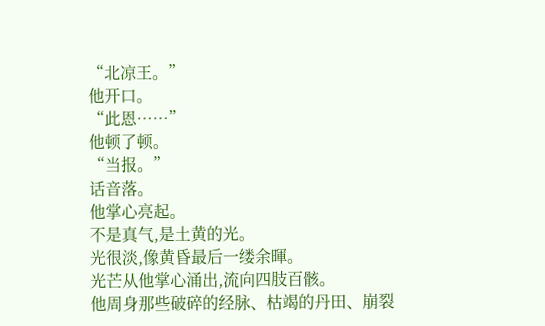“北凉王。”
他开口。
“此恩……”
他顿了顿。
“当报。”
话音落。
他掌心亮起。
不是真气,是土黄的光。
光很淡,像黄昏最后一缕余暉。
光芒从他掌心涌出,流向四肢百骸。
他周身那些破碎的经脉、枯竭的丹田、崩裂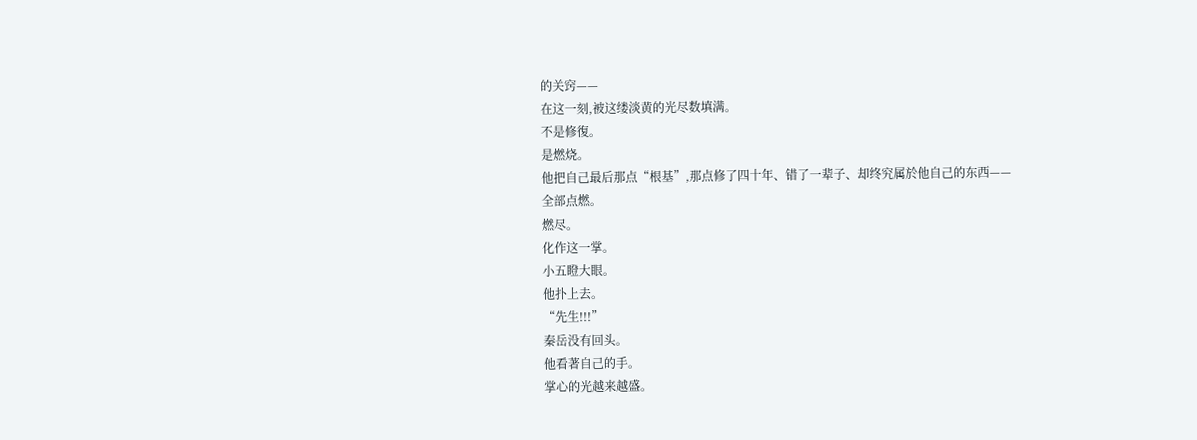的关窍——
在这一刻,被这缕淡黄的光尽数填满。
不是修復。
是燃烧。
他把自己最后那点“根基”,那点修了四十年、错了一辈子、却终究属於他自己的东西——
全部点燃。
燃尽。
化作这一掌。
小五瞪大眼。
他扑上去。
“先生!!!”
秦岳没有回头。
他看著自己的手。
掌心的光越来越盛。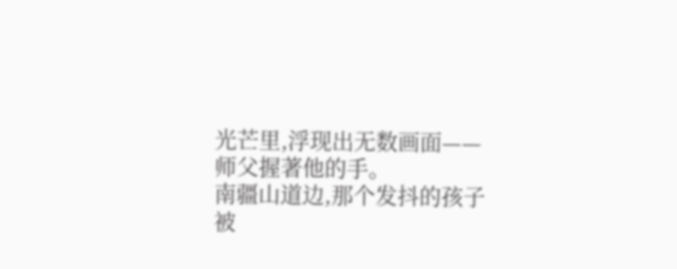光芒里,浮现出无数画面——
师父握著他的手。
南疆山道边,那个发抖的孩子被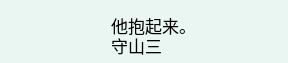他抱起来。
守山三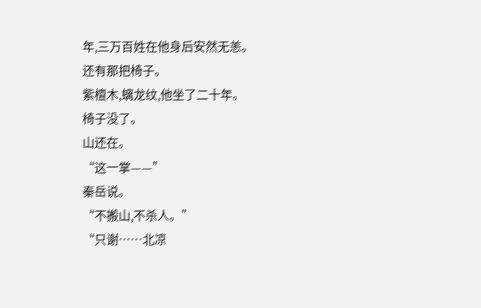年,三万百姓在他身后安然无恙。
还有那把椅子。
紫檀木,螭龙纹,他坐了二十年。
椅子没了。
山还在。
“这一掌——”
秦岳说。
“不搬山,不杀人。”
“只谢……北凉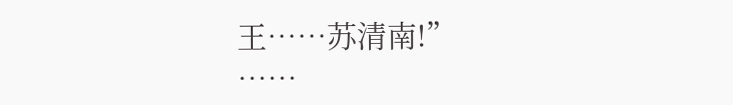王……苏清南!”
……